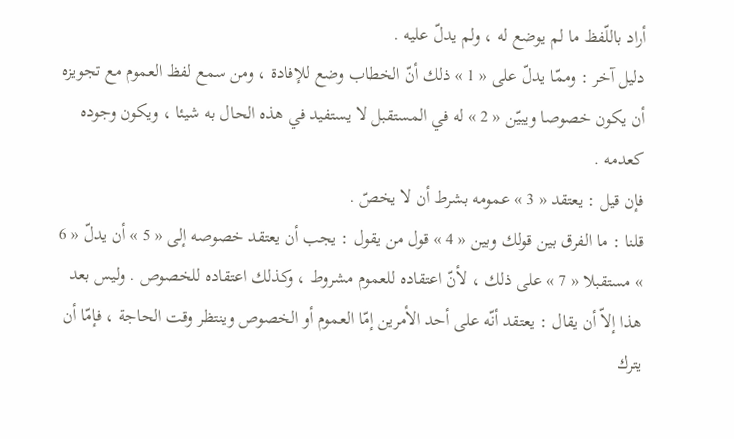أراد باللّفظ ما لم يوضع له ، ولم يدلّ عليه .
دليل آخر : وممّا يدلّ على « 1 » ذلك أنّ الخطاب وضع للإفادة ، ومن سمع لفظ العموم مع تجويزه أن يكون خصوصا ويبيّن « 2 » له في المستقبل لا يستفيد في هذه الحال به شيئا ، ويكون وجوده كعدمه .
فإن قيل : يعتقد « 3 » عمومه بشرط أن لا يخصّ .
قلنا : ما الفرق بين قولك وبين « 4 » قول من يقول : يجب أن يعتقد خصوصه إلى « 5 » أن يدلّ « 6 » مستقبلا « 7 » على ذلك ، لأنّ اعتقاده للعموم مشروط ، وكذلك اعتقاده للخصوص . وليس بعد هذا إلاّ أن يقال : يعتقد أنّه على أحد الأمرين إمّا العموم أو الخصوص وينتظر وقت الحاجة ، فإمّا أن يترك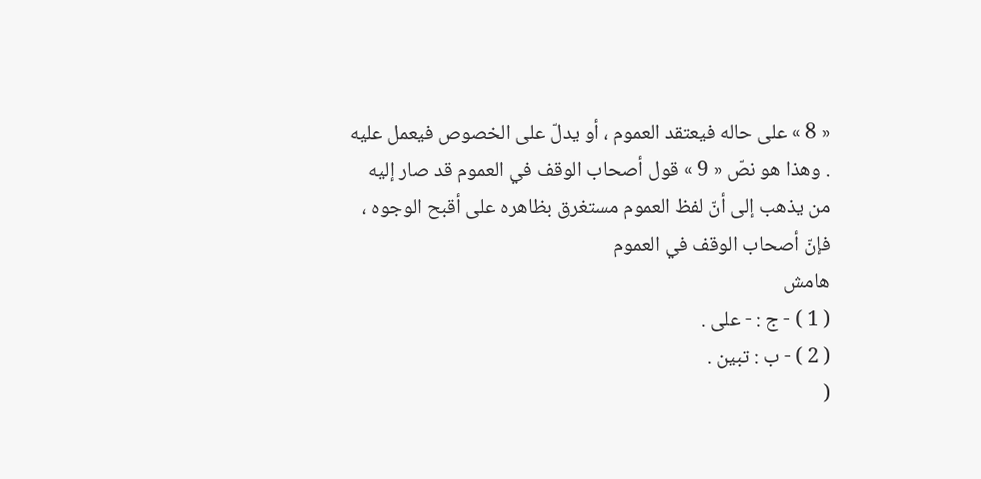« 8 » على حاله فيعتقد العموم ، أو يدلّ على الخصوص فيعمل عليه . وهذا هو نصّ « 9 » قول أصحاب الوقف في العموم قد صار إليه من يذهب إلى أنّ لفظ العموم مستغرق بظاهره على أقبح الوجوه ، فإنّ أصحاب الوقف في العموم
هامش
( 1 ) - ج : - على .
( 2 ) - ب : تبين .
(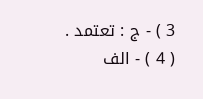3 ) - ج : تعتمد .
( 4 ) - الف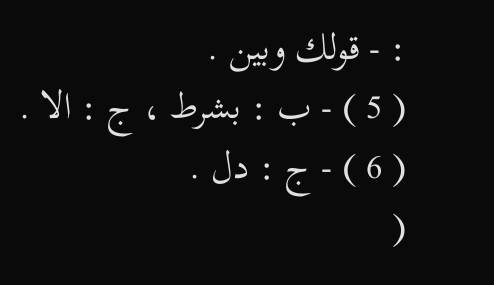: - قولك وبين .
( 5 ) - ب : بشرط ، ج : الا .
( 6 ) - ج : دل .
(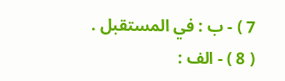7 ) - ب : في المستقبل .
( 8 ) - الف :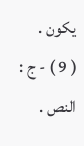يكون .
( 9 ) - ج : النص .